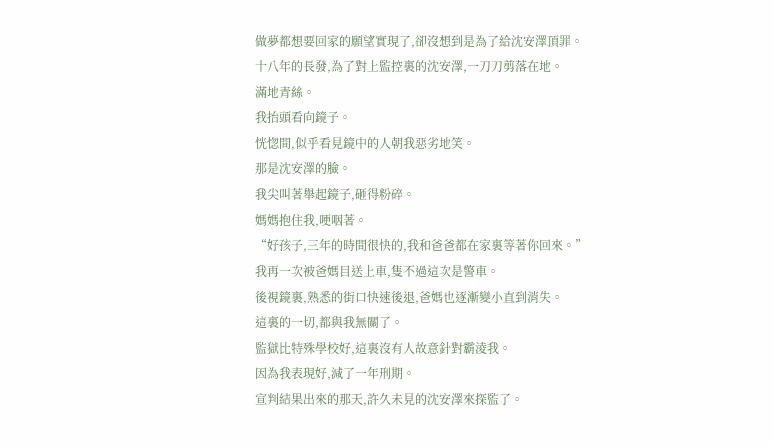做夢都想要回家的願望實現了,卻沒想到是為了給沈安澤頂罪。
十八年的長發,為了對上監控裏的沈安澤,一刀刀剪落在地。
滿地青絲。
我抬頭看向鏡子。
恍惚間,似乎看見鏡中的人朝我惡劣地笑。
那是沈安澤的臉。
我尖叫著舉起鏡子,砸得粉碎。
媽媽抱住我,哽咽著。
“好孩子,三年的時間很快的,我和爸爸都在家裏等著你回來。”
我再一次被爸媽目送上車,隻不過這次是警車。
後視鏡裏,熟悉的街口快速後退,爸媽也逐漸變小直到消失。
這裏的一切,都與我無關了。
監獄比特殊學校好,這裏沒有人故意針對霸淩我。
因為我表現好,減了一年刑期。
宣判結果出來的那天,許久未見的沈安澤來探監了。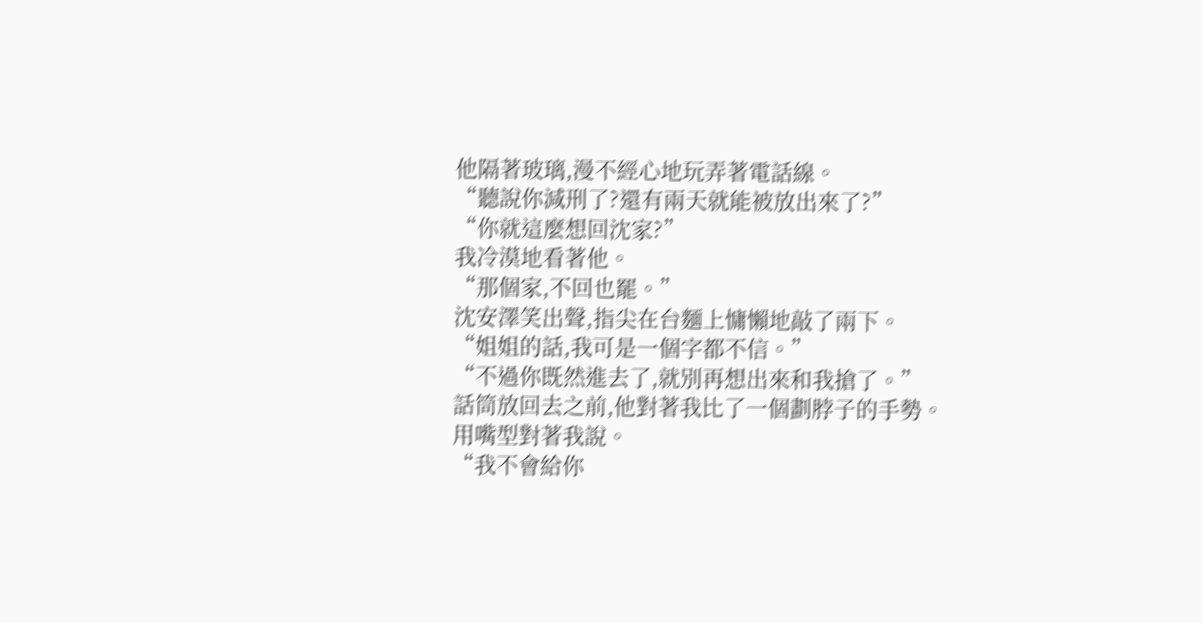他隔著玻璃,漫不經心地玩弄著電話線。
“聽說你減刑了?還有兩天就能被放出來了?”
“你就這麼想回沈家?”
我冷漠地看著他。
“那個家,不回也罷。”
沈安澤笑出聲,指尖在台麵上慵懶地敲了兩下。
“姐姐的話,我可是一個字都不信。”
“不過你既然進去了,就別再想出來和我搶了。”
話筒放回去之前,他對著我比了一個劃脖子的手勢。
用嘴型對著我說。
“我不會給你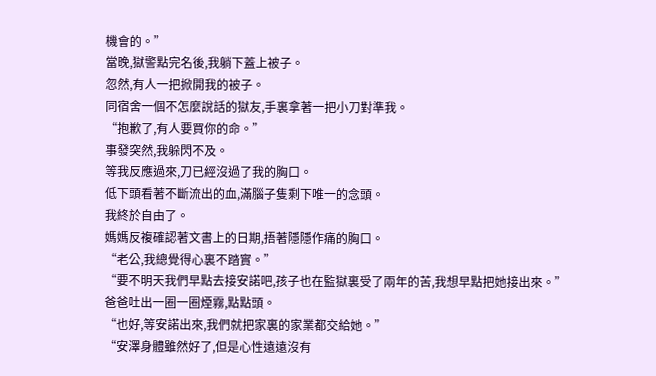機會的。”
當晚,獄警點完名後,我躺下蓋上被子。
忽然,有人一把掀開我的被子。
同宿舍一個不怎麼說話的獄友,手裏拿著一把小刀對準我。
“抱歉了,有人要買你的命。”
事發突然,我躲閃不及。
等我反應過來,刀已經沒過了我的胸口。
低下頭看著不斷流出的血,滿腦子隻剩下唯一的念頭。
我終於自由了。
媽媽反複確認著文書上的日期,捂著隱隱作痛的胸口。
“老公,我總覺得心裏不踏實。”
“要不明天我們早點去接安諾吧,孩子也在監獄裏受了兩年的苦,我想早點把她接出來。”
爸爸吐出一圈一圈煙霧,點點頭。
“也好,等安諾出來,我們就把家裏的家業都交給她。”
“安澤身體雖然好了,但是心性遠遠沒有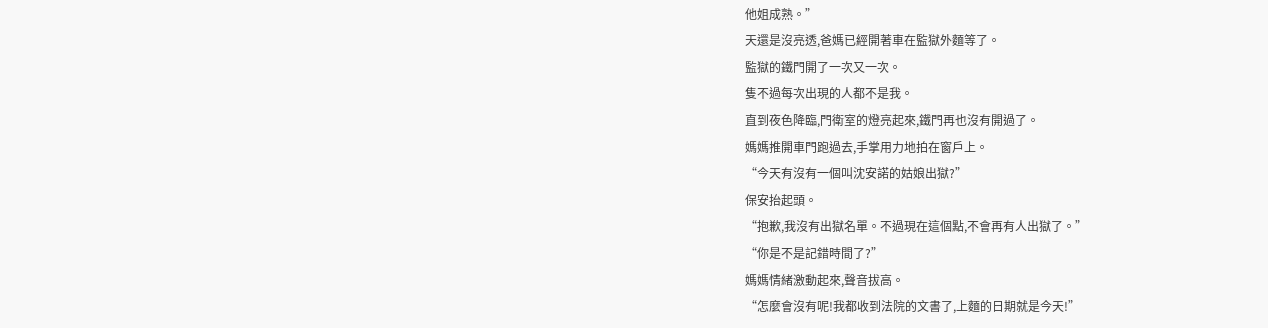他姐成熟。”
天還是沒亮透,爸媽已經開著車在監獄外麵等了。
監獄的鐵門開了一次又一次。
隻不過每次出現的人都不是我。
直到夜色降臨,門衛室的燈亮起來,鐵門再也沒有開過了。
媽媽推開車門跑過去,手掌用力地拍在窗戶上。
“今天有沒有一個叫沈安諾的姑娘出獄?”
保安抬起頭。
“抱歉,我沒有出獄名單。不過現在這個點,不會再有人出獄了。”
“你是不是記錯時間了?”
媽媽情緒激動起來,聲音拔高。
“怎麼會沒有呢!我都收到法院的文書了,上麵的日期就是今天!”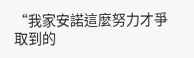“我家安諾這麼努力才爭取到的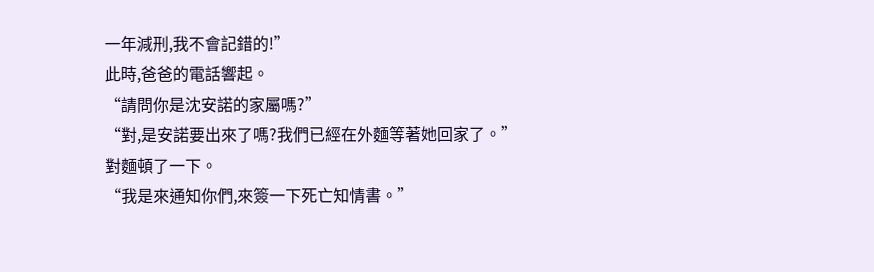一年減刑,我不會記錯的!”
此時,爸爸的電話響起。
“請問你是沈安諾的家屬嗎?”
“對,是安諾要出來了嗎?我們已經在外麵等著她回家了。”
對麵頓了一下。
“我是來通知你們,來簽一下死亡知情書。”